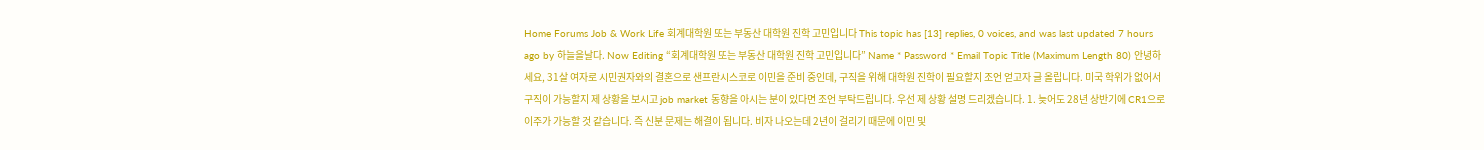Home Forums Job & Work Life 회계대학원 또는 부동산 대학원 진학 고민입니다 This topic has [13] replies, 0 voices, and was last updated 7 hours ago by 하늘을날다. Now Editing “회계대학원 또는 부동산 대학원 진학 고민입니다” Name * Password * Email Topic Title (Maximum Length 80) 안녕하세요, 31살 여자로 시민권자와의 결혼으로 샌프란시스코로 이민을 준비 중인데, 구직을 위해 대학원 진학이 필요할지 조언 얻고자 글 올립니다. 미국 학위가 없어서 구직이 가능할지 제 상황을 보시고 job market 동향을 아시는 분이 있다면 조언 부탁드립니다. 우선 제 상황 설명 드리겠습니다. 1. 늦어도 28년 상반기에 CR1으로 이주가 가능할 것 같습니다. 즉 신분 문제는 해결이 됩니다. 비자 나오는데 2년이 걸리기 때문에 이민 및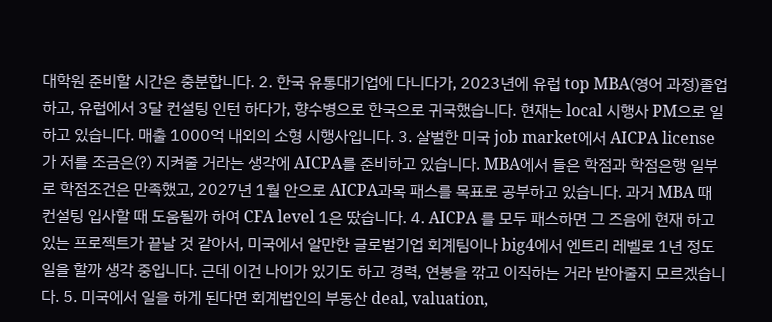대학원 준비할 시간은 충분합니다. 2. 한국 유통대기업에 다니다가, 2023년에 유럽 top MBA(영어 과정)졸업하고, 유럽에서 3달 컨설팅 인턴 하다가, 향수병으로 한국으로 귀국했습니다. 현재는 local 시행사 PM으로 일하고 있습니다. 매출 1000억 내외의 소형 시행사입니다. 3. 살벌한 미국 job market에서 AICPA license가 저를 조금은(?) 지켜줄 거라는 생각에 AICPA를 준비하고 있습니다. MBA에서 들은 학점과 학점은행 일부로 학점조건은 만족했고, 2027년 1월 안으로 AICPA과목 패스를 목표로 공부하고 있습니다. 과거 MBA 때 컨설팅 입사할 때 도움될까 하여 CFA level 1은 땄습니다. 4. AICPA 를 모두 패스하면 그 즈음에 현재 하고 있는 프로젝트가 끝날 것 같아서, 미국에서 알만한 글로벌기업 회계팀이나 big4에서 엔트리 레벨로 1년 정도 일을 할까 생각 중입니다. 근데 이건 나이가 있기도 하고 경력, 연봉을 깎고 이직하는 거라 받아줄지 모르겠습니다. 5. 미국에서 일을 하게 된다면 회계법인의 부동산 deal, valuation,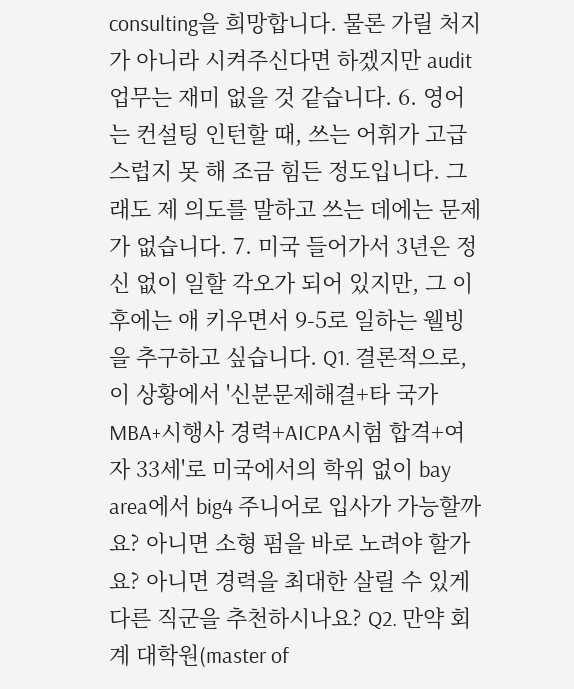consulting을 희망합니다. 물론 가릴 처지가 아니라 시켜주신다면 하겠지만 audit업무는 재미 없을 것 같습니다. 6. 영어는 컨설팅 인턴할 때, 쓰는 어휘가 고급스럽지 못 해 조금 힘든 정도입니다. 그래도 제 의도를 말하고 쓰는 데에는 문제가 없습니다. 7. 미국 들어가서 3년은 정신 없이 일할 각오가 되어 있지만, 그 이후에는 애 키우면서 9-5로 일하는 웰빙을 추구하고 싶습니다. Q1. 결론적으로, 이 상황에서 '신분문제해결+타 국가 MBA+시행사 경력+AICPA시험 합격+여자 33세'로 미국에서의 학위 없이 bay area에서 big4 주니어로 입사가 가능할까요? 아니면 소형 펌을 바로 노려야 할가요? 아니면 경력을 최대한 살릴 수 있게 다른 직군을 추천하시나요? Q2. 만약 회계 대학원(master of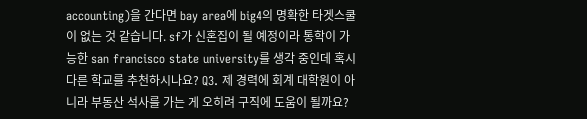accounting)을 간다면 bay area에 big4의 명확한 타겟스쿨이 없는 것 같습니다. sf가 신혼집이 될 예정이라 통학이 가능한 san francisco state university를 생각 중인데 혹시 다른 학교를 추천하시나요? Q3. 제 경력에 회계 대학원이 아니라 부동산 석사를 가는 게 오히려 구직에 도움이 될까요?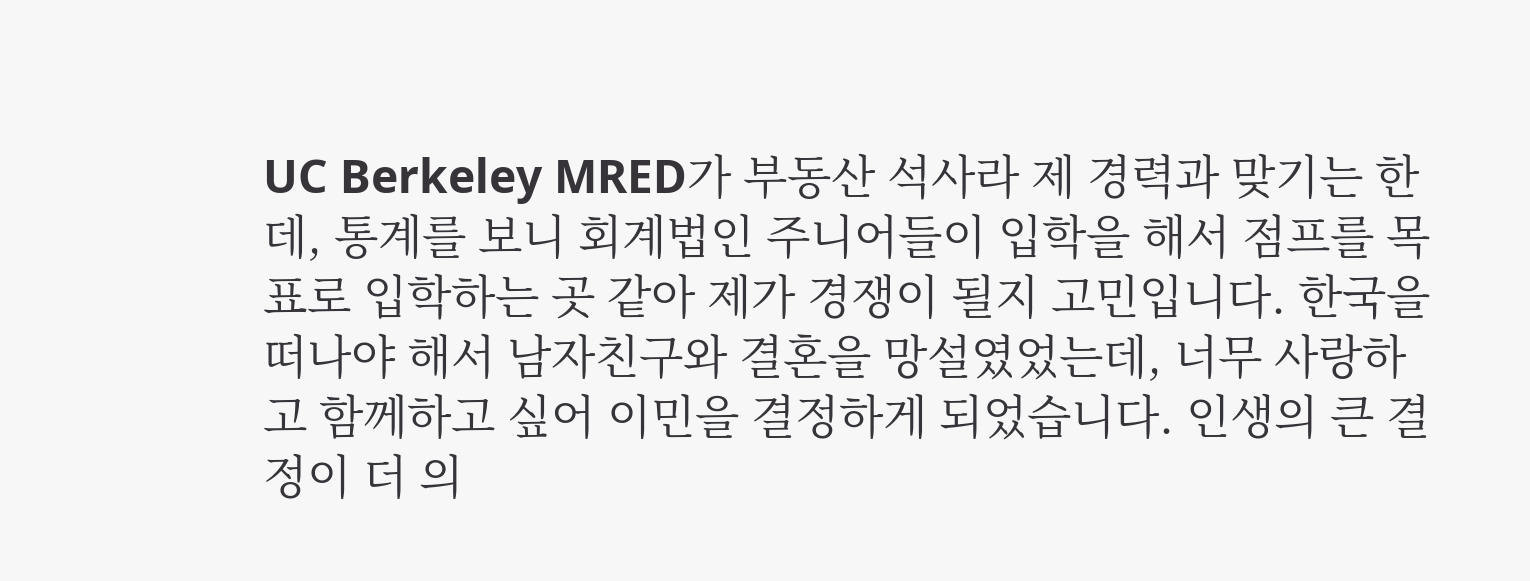UC Berkeley MRED가 부동산 석사라 제 경력과 맞기는 한데, 통계를 보니 회계법인 주니어들이 입학을 해서 점프를 목표로 입학하는 곳 같아 제가 경쟁이 될지 고민입니다. 한국을 떠나야 해서 남자친구와 결혼을 망설였었는데, 너무 사랑하고 함께하고 싶어 이민을 결정하게 되었습니다. 인생의 큰 결정이 더 의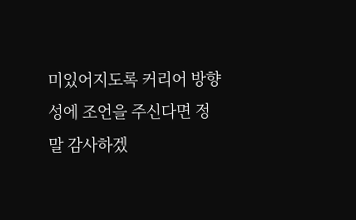미있어지도록 커리어 방향성에 조언을 주신다면 정말 감사하겠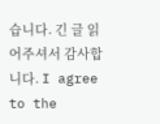습니다. 긴 글 읽어주셔서 감사합니다. I agree to the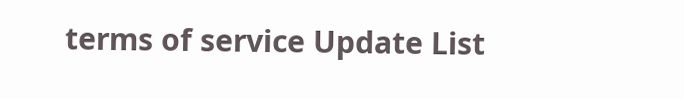terms of service Update List